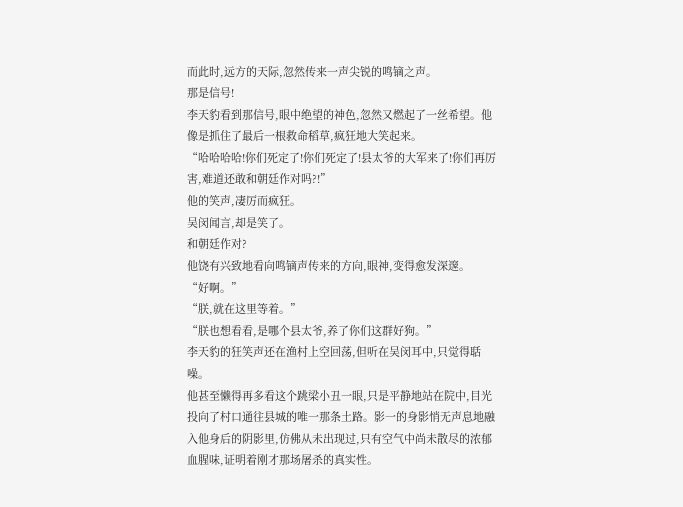而此时,远方的天际,忽然传来一声尖锐的鸣镝之声。
那是信号!
李天豹看到那信号,眼中绝望的神色,忽然又燃起了一丝希望。他像是抓住了最后一根救命稻草,疯狂地大笑起来。
“哈哈哈哈!你们死定了!你们死定了!县太爷的大军来了!你们再厉害,难道还敢和朝廷作对吗?!”
他的笑声,凄厉而疯狂。
吴闵闻言,却是笑了。
和朝廷作对?
他饶有兴致地看向鸣镝声传来的方向,眼神,变得愈发深邃。
“好啊。”
“朕,就在这里等着。”
“朕也想看看,是哪个县太爷,养了你们这群好狗。”
李天豹的狂笑声还在渔村上空回荡,但听在吴闵耳中,只觉得聒噪。
他甚至懒得再多看这个跳梁小丑一眼,只是平静地站在院中,目光投向了村口通往县城的唯一那条土路。影一的身影悄无声息地融入他身后的阴影里,仿佛从未出现过,只有空气中尚未散尽的浓郁血腥味,证明着刚才那场屠杀的真实性。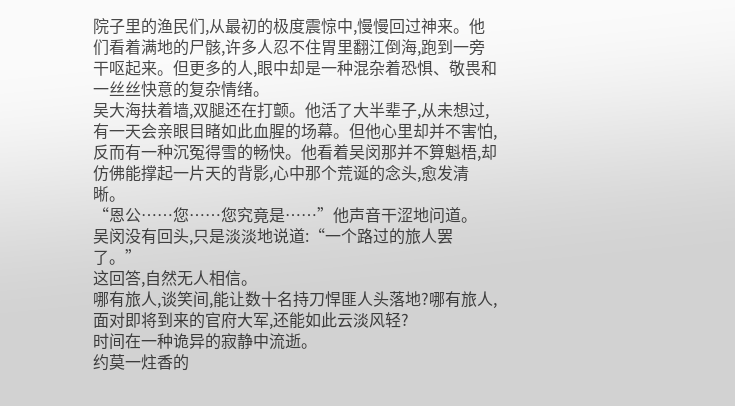院子里的渔民们,从最初的极度震惊中,慢慢回过神来。他们看着满地的尸骸,许多人忍不住胃里翻江倒海,跑到一旁干呕起来。但更多的人,眼中却是一种混杂着恐惧、敬畏和一丝丝快意的复杂情绪。
吴大海扶着墙,双腿还在打颤。他活了大半辈子,从未想过,有一天会亲眼目睹如此血腥的场幕。但他心里却并不害怕,反而有一种沉冤得雪的畅快。他看着吴闵那并不算魁梧,却仿佛能撑起一片天的背影,心中那个荒诞的念头,愈发清晰。
“恩公……您……您究竟是……”他声音干涩地问道。
吴闵没有回头,只是淡淡地说道:“一个路过的旅人罢了。”
这回答,自然无人相信。
哪有旅人,谈笑间,能让数十名持刀悍匪人头落地?哪有旅人,面对即将到来的官府大军,还能如此云淡风轻?
时间在一种诡异的寂静中流逝。
约莫一炷香的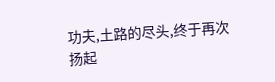功夫,土路的尽头,终于再次扬起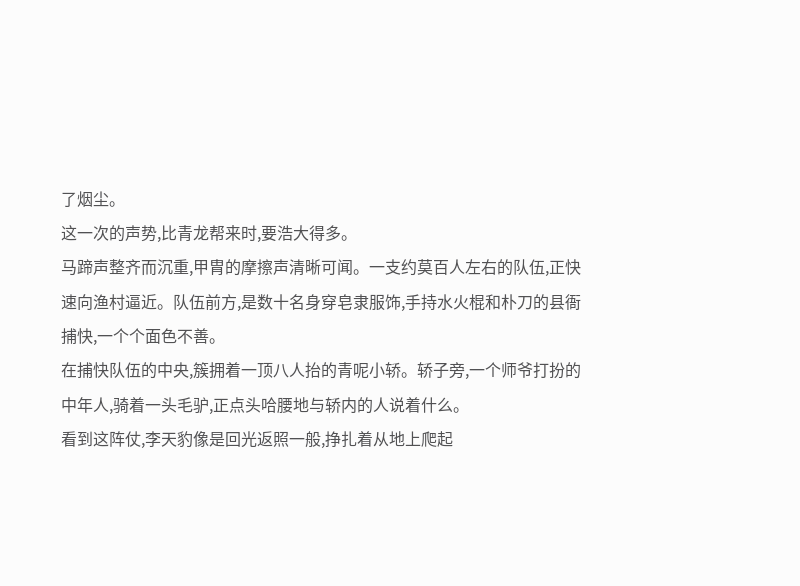了烟尘。
这一次的声势,比青龙帮来时,要浩大得多。
马蹄声整齐而沉重,甲胄的摩擦声清晰可闻。一支约莫百人左右的队伍,正快速向渔村逼近。队伍前方,是数十名身穿皂隶服饰,手持水火棍和朴刀的县衙捕快,一个个面色不善。
在捕快队伍的中央,簇拥着一顶八人抬的青呢小轿。轿子旁,一个师爷打扮的中年人,骑着一头毛驴,正点头哈腰地与轿内的人说着什么。
看到这阵仗,李天豹像是回光返照一般,挣扎着从地上爬起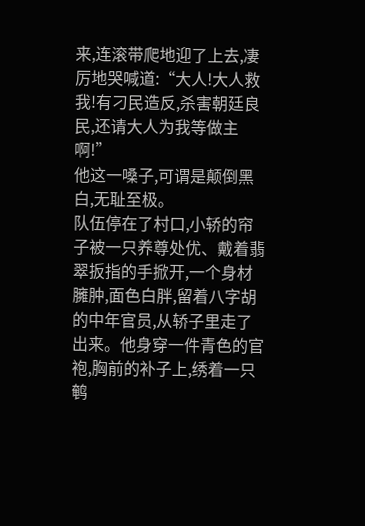来,连滚带爬地迎了上去,凄厉地哭喊道:“大人!大人救我!有刁民造反,杀害朝廷良民,还请大人为我等做主啊!”
他这一嗓子,可谓是颠倒黑白,无耻至极。
队伍停在了村口,小轿的帘子被一只养尊处优、戴着翡翠扳指的手掀开,一个身材臃肿,面色白胖,留着八字胡的中年官员,从轿子里走了出来。他身穿一件青色的官袍,胸前的补子上,绣着一只鹌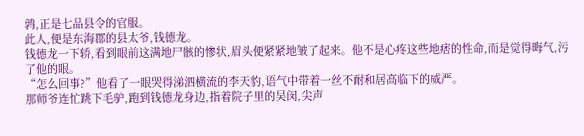鹑,正是七品县令的官服。
此人,便是东海郡的县太爷,钱德龙。
钱德龙一下轿,看到眼前这满地尸骸的惨状,眉头便紧紧地皱了起来。他不是心疼这些地痞的性命,而是觉得晦气,污了他的眼。
“怎么回事?”他看了一眼哭得涕泗横流的李天豹,语气中带着一丝不耐和居高临下的威严。
那师爷连忙跳下毛驴,跑到钱德龙身边,指着院子里的吴闵,尖声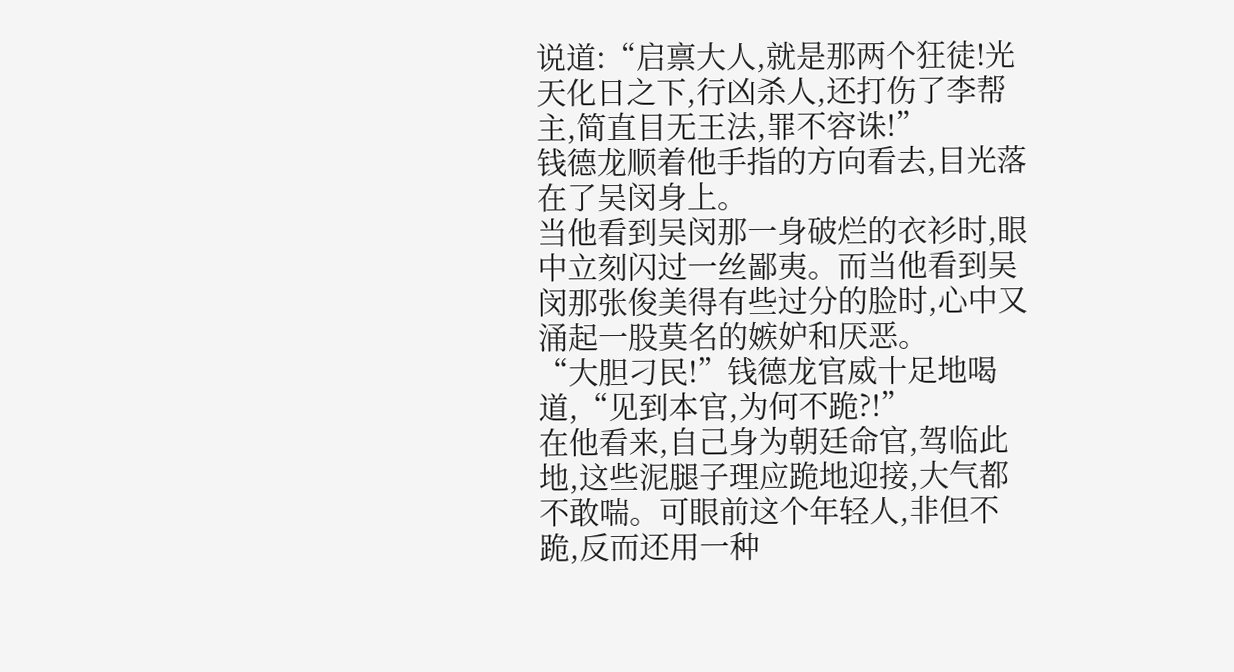说道:“启禀大人,就是那两个狂徒!光天化日之下,行凶杀人,还打伤了李帮主,简直目无王法,罪不容诛!”
钱德龙顺着他手指的方向看去,目光落在了吴闵身上。
当他看到吴闵那一身破烂的衣衫时,眼中立刻闪过一丝鄙夷。而当他看到吴闵那张俊美得有些过分的脸时,心中又涌起一股莫名的嫉妒和厌恶。
“大胆刁民!”钱德龙官威十足地喝道,“见到本官,为何不跪?!”
在他看来,自己身为朝廷命官,驾临此地,这些泥腿子理应跪地迎接,大气都不敢喘。可眼前这个年轻人,非但不跪,反而还用一种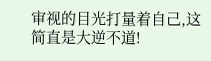审视的目光打量着自己,这简直是大逆不道!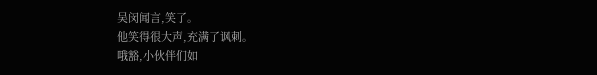吴闵闻言,笑了。
他笑得很大声,充满了讽刺。
哦豁,小伙伴们如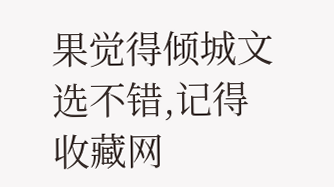果觉得倾城文选不错,记得收藏网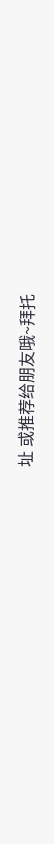址 或推荐给朋友哦~拜托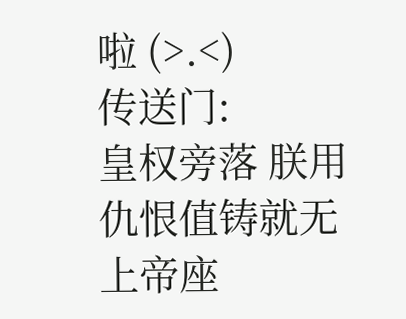啦 (>.<)
传送门:
皇权旁落 朕用仇恨值铸就无上帝座